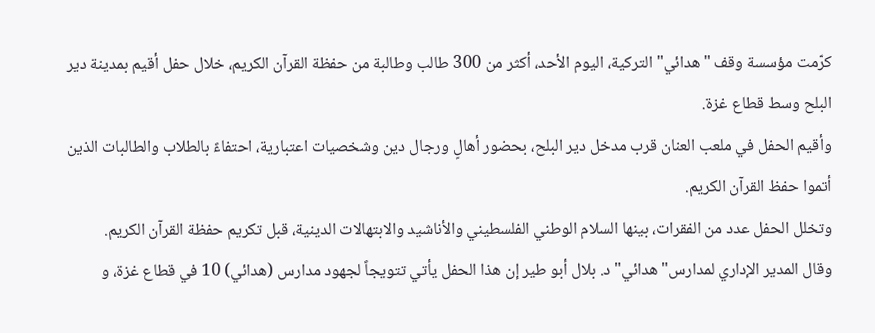كرّمت مؤسسة وقف "هدائي" التركية، اليوم الأحد، أكثر من 300 طالب وطالبة من حفظة القرآن الكريم، خلال حفل أقيم بمدينة دير البلح وسط قطاع غزة.
وأقيم الحفل في ملعب العنان قرب مدخل دير البلح، بحضور أهالٍ ورجال دين وشخصيات اعتبارية، احتفاءً بالطلاب والطالبات الذين أتموا حفظ القرآن الكريم.
وتخلل الحفل عدد من الفقرات، بينها السلام الوطني الفلسطيني والأناشيد والابتهالات الدينية، قبل تكريم حفظة القرآن الكريم.
وقال المدير الإداري لمدارس"هدائي" د. بلال أبو طير إن هذا الحفل يأتي تتويجاً لجهود مدارس (هدائي) 10 في قطاع غزة، و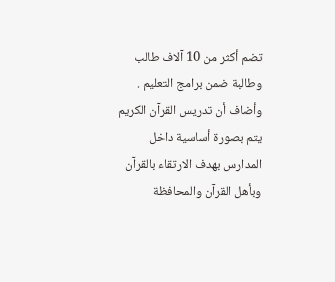تضم أكثر من 10 آلاف طالب وطالبة ضمن برامج التعليم .
وأضاف أن تدريس القرآن الكريم يتم بصورة أساسية داخل المدارس بهدف الارتقاء بالقرآن وبأهل القرآن والمحافظة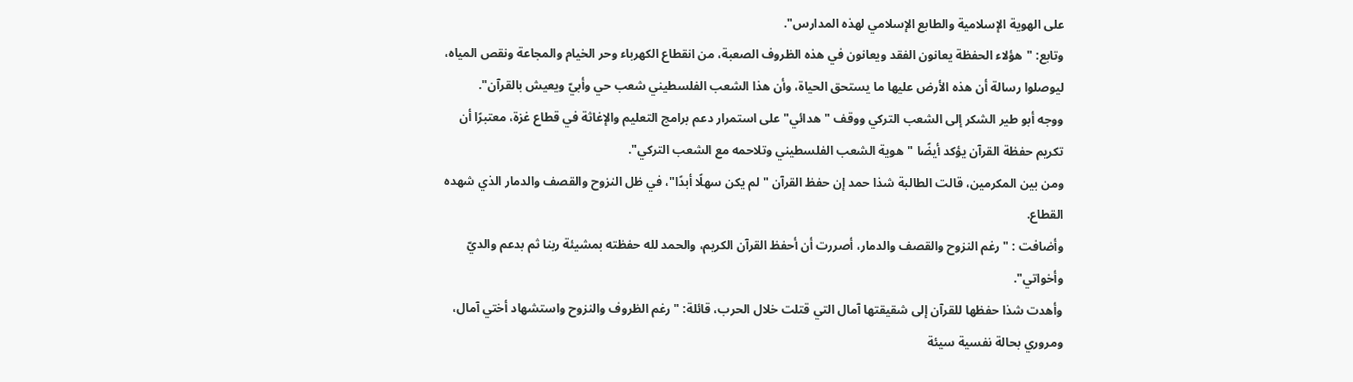على الهوية الإسلامية والطابع الإسلامي لهذه المدارس".
وتابع: "هؤلاء الحفظة يعانون الفقد ويعانون في هذه الظروف الصعبة، من انقطاع الكهرباء وحر الخيام والمجاعة ونقص المياه، ليوصلوا رسالة أن هذه الأرض عليها ما يستحق الحياة، وأن هذا الشعب الفلسطيني شعب حي وأبيّ ويعيش بالقرآن".
ووجه أبو طير الشكر إلى الشعب التركي ووقف "هدائي" على استمرار دعم برامج التعليم والإغاثة في قطاع غزة، معتبرًا أن تكريم حفظة القرآن يؤكد أيضًا "هوية الشعب الفلسطيني وتلاحمه مع الشعب التركي".
ومن بين المكرمين، قالت الطالبة شذا حمد إن حفظ القرآن "لم يكن سهلًا أبدًا"، في ظل النزوح والقصف والدمار الذي شهده القطاع.
وأضافت : "رغم النزوح والقصف والدمار، أصررت أن أحفظ القرآن الكريم، والحمد لله حفظته بمشيئة ربنا ثم بدعم والديّ وأخواتي".
وأهدت شذا حفظها للقرآن إلى شقيقتها آمال التي قتلت خلال الحرب، قائلة: "رغم الظروف والنزوح واستشهاد أختي آمال، ومروري بحالة نفسية سيئة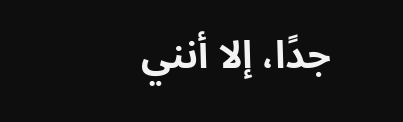جدًا، إلا أنني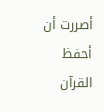أصررت أن أحفظ القرآن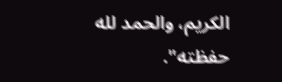الكريم، والحمد لله حفظته".